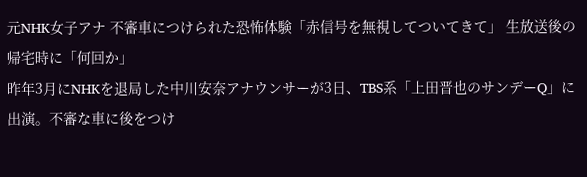元NHK女子アナ 不審車につけられた恐怖体験「赤信号を無視してついてきて」 生放送後の帰宅時に「何回か」
昨年3月にNHKを退局した中川安奈アナウンサーが3日、TBS系「上田晋也のサンデーQ」に出演。不審な車に後をつけ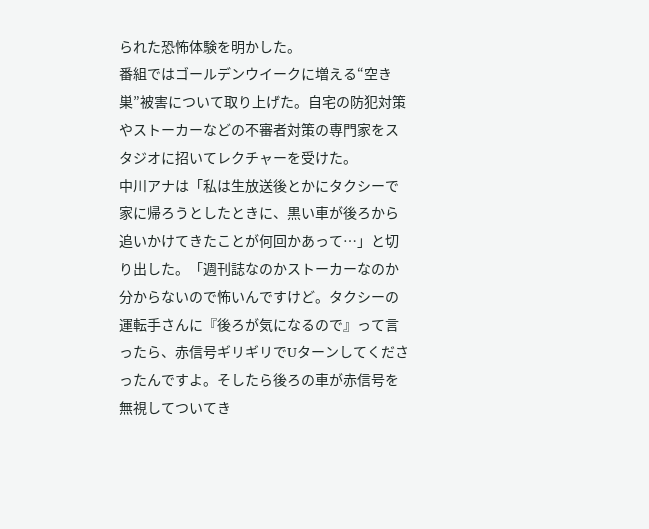られた恐怖体験を明かした。
番組ではゴールデンウイークに増える“空き巣”被害について取り上げた。自宅の防犯対策やストーカーなどの不審者対策の専門家をスタジオに招いてレクチャーを受けた。
中川アナは「私は生放送後とかにタクシーで家に帰ろうとしたときに、黒い車が後ろから追いかけてきたことが何回かあって…」と切り出した。「週刊誌なのかストーカーなのか分からないので怖いんですけど。タクシーの運転手さんに『後ろが気になるので』って言ったら、赤信号ギリギリでUターンしてくださったんですよ。そしたら後ろの車が赤信号を無視してついてき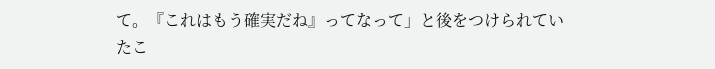て。『これはもう確実だね』ってなって」と後をつけられていたこ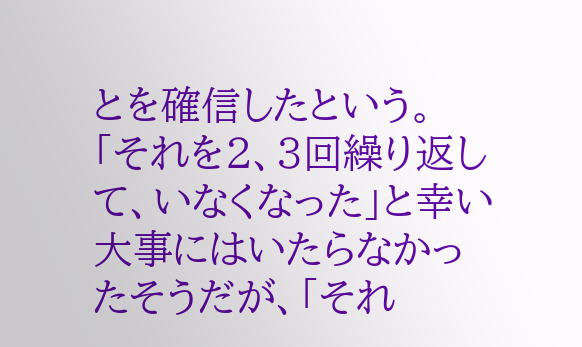とを確信したという。
「それを2、3回繰り返して、いなくなった」と幸い大事にはいたらなかったそうだが、「それ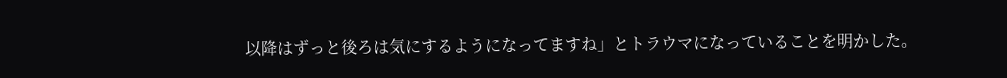以降はずっと後ろは気にするようになってますね」とトラウマになっていることを明かした。